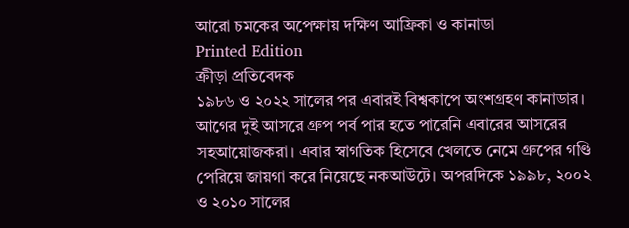আরো চমকের অপেক্ষায় দক্ষিণ আফ্রিকা ও কানাডা
Printed Edition
ক্রীড়া প্রতিবেদক
১৯৮৬ ও ২০২২ সালের পর এবারই বিশ্বকাপে অংশগ্রহণ কানাডার। আগের দুই আসরে গ্রুপ পর্ব পার হতে পারেনি এবারের আসরের সহআয়োজকরা। এবার স্বাগতিক হিসেবে খেলতে নেমে গ্রুপের গণ্ডি পেরিয়ে জায়গা করে নিয়েছে নকআউটে। অপরদিকে ১৯৯৮, ২০০২ ও ২০১০ সালের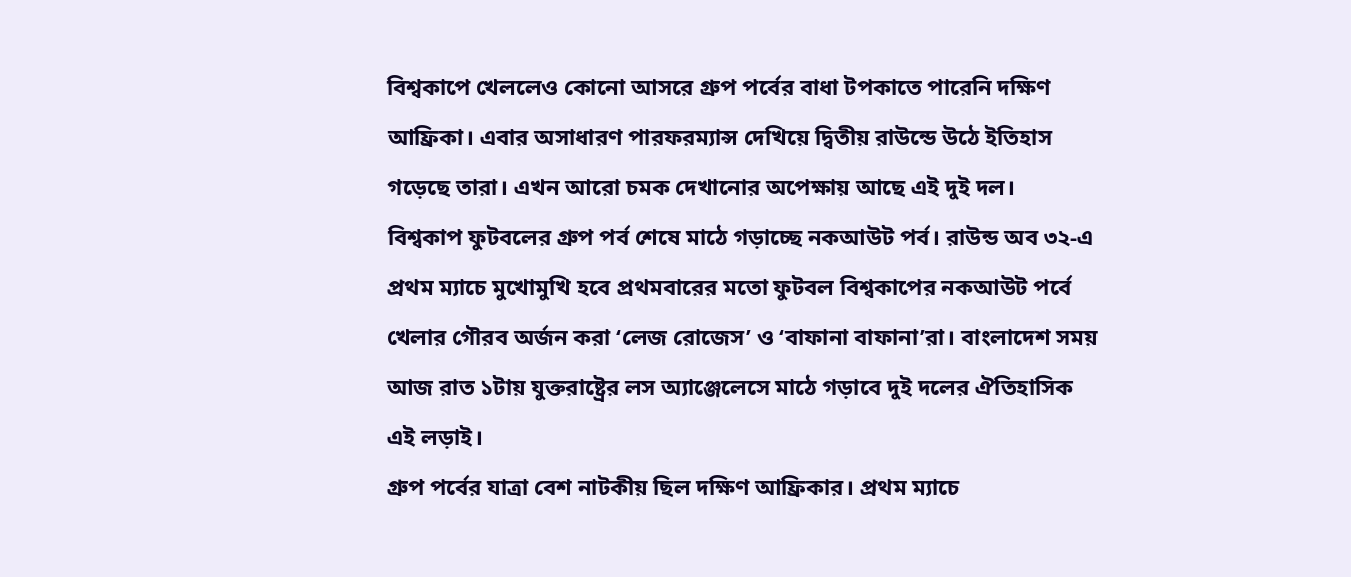বিশ্বকাপে খেললেও কোনো আসরে গ্রুপ পর্বের বাধা টপকাতে পারেনি দক্ষিণ আফ্রিকা। এবার অসাধারণ পারফরম্যান্স দেখিয়ে দ্বিতীয় রাউন্ডে উঠে ইতিহাস গড়েছে তারা। এখন আরো চমক দেখানোর অপেক্ষায় আছে এই দুই দল।
বিশ্বকাপ ফুটবলের গ্রুপ পর্ব শেষে মাঠে গড়াচ্ছে নকআউট পর্ব। রাউন্ড অব ৩২-এ প্রথম ম্যাচে মুখোমুখি হবে প্রথমবারের মতো ফুটবল বিশ্বকাপের নকআউট পর্বে খেলার গৌরব অর্জন করা ‘লেজ রোজেস’ ও ‘বাফানা বাফানা’রা। বাংলাদেশ সময় আজ রাত ১টায় যুক্তরাষ্ট্রের লস অ্যাঞ্জেলেসে মাঠে গড়াবে দুই দলের ঐতিহাসিক এই লড়াই।
গ্রুপ পর্বের যাত্রা বেশ নাটকীয় ছিল দক্ষিণ আফ্রিকার। প্রথম ম্যাচে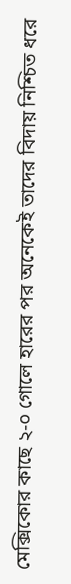মেক্সিকোর কাছে ২-০ গোলে হারের পর অনেকেই তাদের বিদায় নিশ্চিত ধরে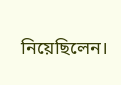নিয়েছিলেন।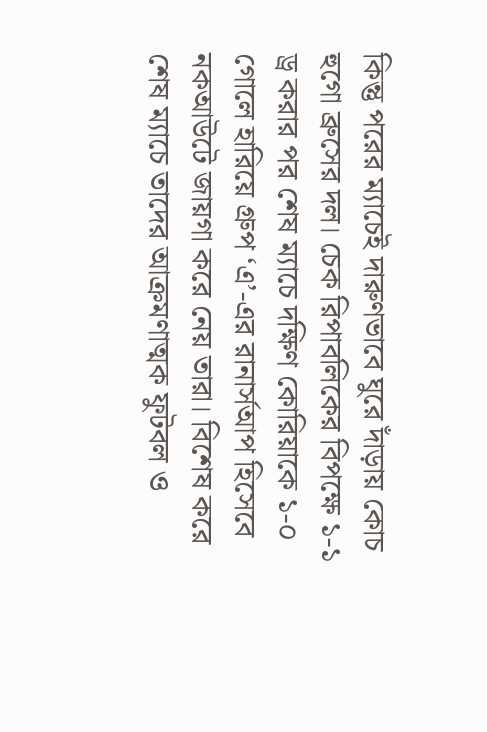কিন্তু পরের ম্যাচেই দারুণভাবে ঘুরে দাঁড়ায় কোচ হুগো ব্রুসের দল। চেক রিপাবলিকের বিপক্ষে ১-১ ড্র করার পর শেষ ম্যাচে দক্ষিণ কোরিয়াকে ১-০ গোলে হারিয়ে গ্রুপ ‘এ’-এর রানার্সআপ হিসেবে নকআউটে জায়গা করে নেয় তারা। বিশেষ করে শেষ ম্যাচে তাদের আক্রমণাত্মক ফুটবল ও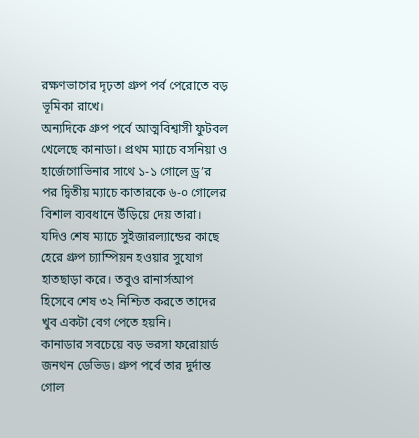রক্ষণভাগের দৃঢ়তা গ্রুপ পর্ব পেরোতে বড় ভূমিকা রাখে।
অন্যদিকে গ্রুপ পর্বে আত্মবিশ্বাসী ফুটবল খেলেছে কানাডা। প্রথম ম্যাচে বসনিয়া ও হার্জেগোভিনার সাথে ১-১ গোলে ড্র’র পর দ্বিতীয় ম্যাচে কাতারকে ৬-০ গোলের বিশাল ব্যবধানে উঁড়িয়ে দেয় তারা। যদিও শেষ ম্যাচে সুইজারল্যান্ডের কাছে হেরে গ্রুপ চ্যাম্পিয়ন হওয়ার সুযোগ হাতছাড়া করে। তবুও রানার্সআপ হিসেবে শেষ ৩২ নিশ্চিত করতে তাদের খুব একটা বেগ পেতে হয়নি।
কানাডার সবচেয়ে বড় ভরসা ফরোয়ার্ড জনথন ডেভিড। গ্রুপ পর্বে তার দুর্দান্ত গোল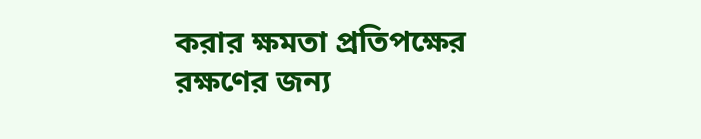করার ক্ষমতা প্রতিপক্ষের রক্ষণের জন্য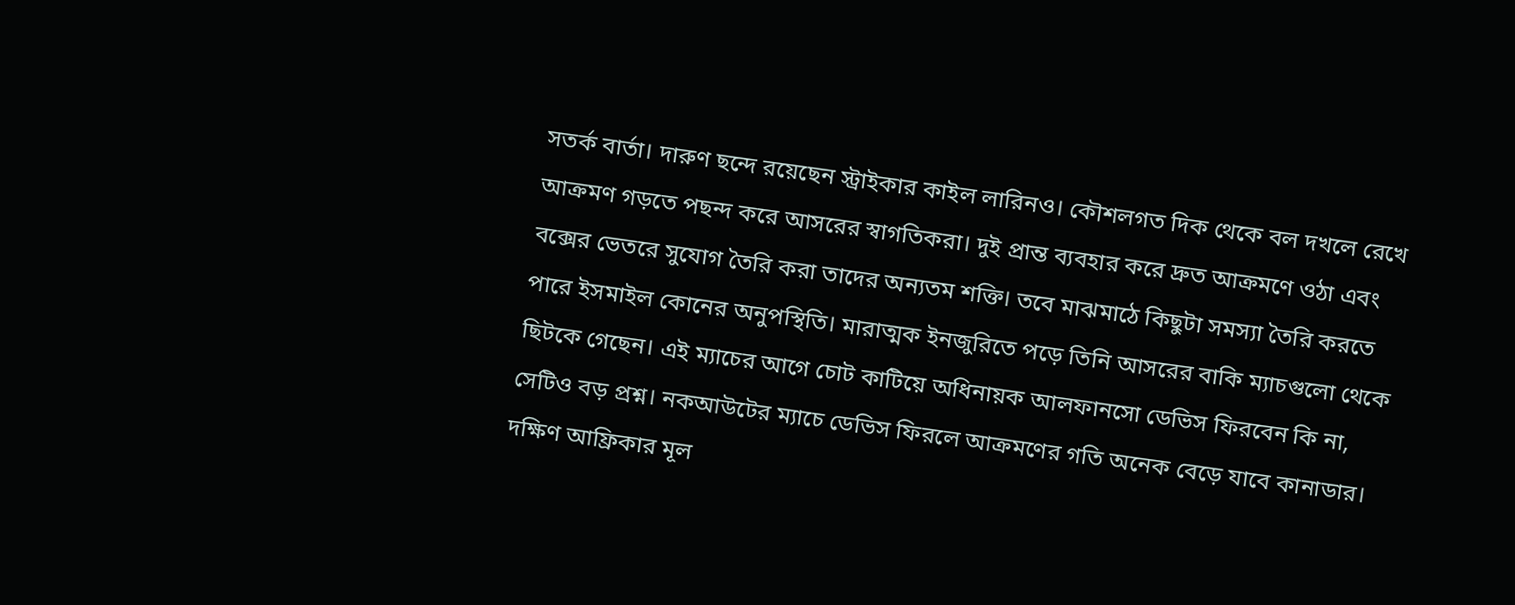সতর্ক বার্তা। দারুণ ছন্দে রয়েছেন স্ট্রাইকার কাইল লারিনও। কৌশলগত দিক থেকে বল দখলে রেখে আক্রমণ গড়তে পছন্দ করে আসরের স্বাগতিকরা। দুই প্রান্ত ব্যবহার করে দ্রুত আক্রমণে ওঠা এবং বক্সের ভেতরে সুযোগ তৈরি করা তাদের অন্যতম শক্তি। তবে মাঝমাঠে কিছুটা সমস্যা তৈরি করতে পারে ইসমাইল কোনের অনুপস্থিতি। মারাত্মক ইনজুরিতে পড়ে তিনি আসরের বাকি ম্যাচগুলো থেকে ছিটকে গেছেন। এই ম্যাচের আগে চোট কাটিয়ে অধিনায়ক আলফানসো ডেভিস ফিরবেন কি না, সেটিও বড় প্রশ্ন। নকআউটের ম্যাচে ডেভিস ফিরলে আক্রমণের গতি অনেক বেড়ে যাবে কানাডার।
দক্ষিণ আফ্রিকার মূল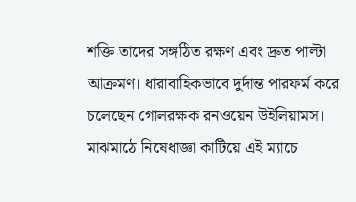শক্তি তাদের সঙ্গঠিত রক্ষণ এবং দ্রুত পাল্টা আক্রমণ। ধারাবাহিকভাবে দুর্দান্ত পারফর্ম করে চলেছেন গোলরক্ষক রনওয়েন উইলিয়ামস। মাঝমাঠে নিষেধাজ্ঞা কাটিয়ে এই ম্যাচে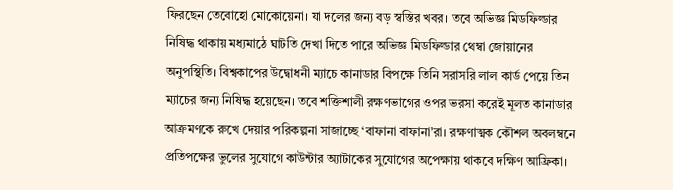ফিরছেন তেবোহো মোকোয়েনা। যা দলের জন্য বড় স্বস্তির খবর। তবে অভিজ্ঞ মিডফিল্ডার নিষিদ্ধ থাকায় মধ্যমাঠে ঘাটতি দেখা দিতে পারে অভিজ্ঞ মিডফিল্ডার থেম্বা জোয়ানের অনুপস্থিতি। বিশ্বকাপের উদ্বোধনী ম্যাচে কানাডার বিপক্ষে তিনি সরাসরি লাল কার্ড পেয়ে তিন ম্যাচের জন্য নিষিদ্ধ হয়েছেন। তবে শক্তিশালী রক্ষণভাগের ওপর ভরসা করেই মূলত কানাডার আক্রমণকে রুখে দেয়ার পরিকল্পনা সাজাচ্ছে ‘বাফানা বাফানা’রা। রক্ষণাত্মক কৌশল অবলম্বনে প্রতিপক্ষের ভুলের সুযোগে কাউন্টার অ্যাটাকের সুযোগের অপেক্ষায় থাকবে দক্ষিণ আফ্রিকা।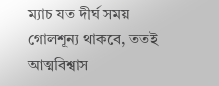ম্যাচ যত দীর্ঘ সময় গোলশূন্য থাকবে, ততই আত্মবিশ্বাস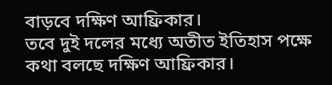বাড়বে দক্ষিণ আফ্রিকার।
তবে দুই দলের মধ্যে অতীত ইতিহাস পক্ষে কথা বলছে দক্ষিণ আফ্রিকার।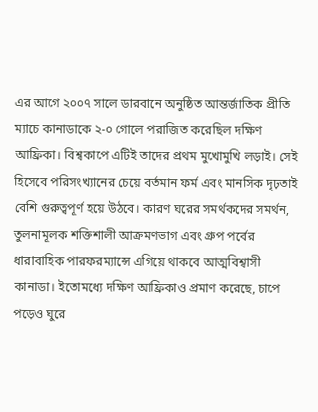এর আগে ২০০৭ সালে ডারবানে অনুষ্ঠিত আন্তর্জাতিক প্রীতি ম্যাচে কানাডাকে ২-০ গোলে পরাজিত করেছিল দক্ষিণ আফ্রিকা। বিশ্বকাপে এটিই তাদের প্রথম মুখোমুখি লড়াই। সেই হিসেবে পরিসংখ্যানের চেয়ে বর্তমান ফর্ম এবং মানসিক দৃঢ়তাই বেশি গুরুত্বপূর্ণ হয়ে উঠবে। কারণ ঘরের সমর্থকদের সমর্থন, তুলনামূলক শক্তিশালী আক্রমণভাগ এবং গ্রুপ পর্বের ধারাবাহিক পারফরম্যান্সে এগিয়ে থাকবে আত্মবিশ্বাসী কানাডা। ইতোমধ্যে দক্ষিণ আফ্রিকাও প্রমাণ করেছে, চাপে পড়েও ঘুরে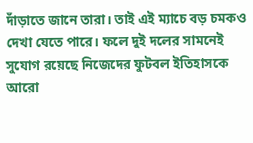দাঁড়াতে জানে তারা। তাই এই ম্যাচে বড় চমকও দেখা যেতে পারে। ফলে দুই দলের সামনেই সুযোগ রয়েছে নিজেদের ফুটবল ইতিহাসকে আরো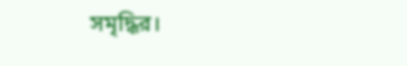সমৃদ্ধির।